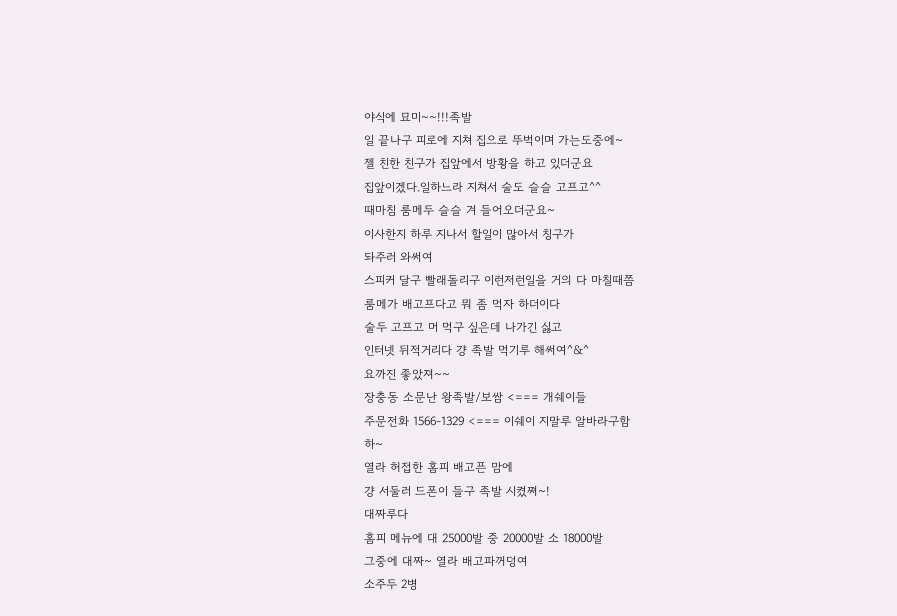야식에 묘미~~!!!족발
일 끝나구 피로에 지쳐 집으로 뚜벅이며 가는도중에~
젤 친한 친구가 집앞에서 방황을 하고 있더군요
집앞이겠다.일하느라 지쳐서 술도 슬슬 고프고^^
때마침 룸메두 슬슬 겨 들어오더군요~
이사한지 하루 지나서 할일이 많아서 칭구가
돠주러 와써여
스피커 달구 빨래돌리구 이런저런일을 거의 다 마칠때쯤
룸메가 배고프다고 뭐 좀 먹자 하더이다
술두 고프고 머 먹구 싶은데 나가긴 싫고
인터넷 뒤적거리다 걍 족발 먹기루 해써여^&^
요까진 좋았져~~
장충동 소문난 왕족발/보쌈 <=== 개쉐이들
주문전화 1566-1329 <=== 이쉐이 지말루 알바라구함
하~
열라 허접한 홈피 배고픈 맘에
걍 서둘러 드폰이 들구 족발 시켰쪄~!
대짜루다
홈피 메뉴에 대 25000발 중 20000발 소 18000발
그중에 대짜~ 열라 배고파꺼덩여
소주두 2병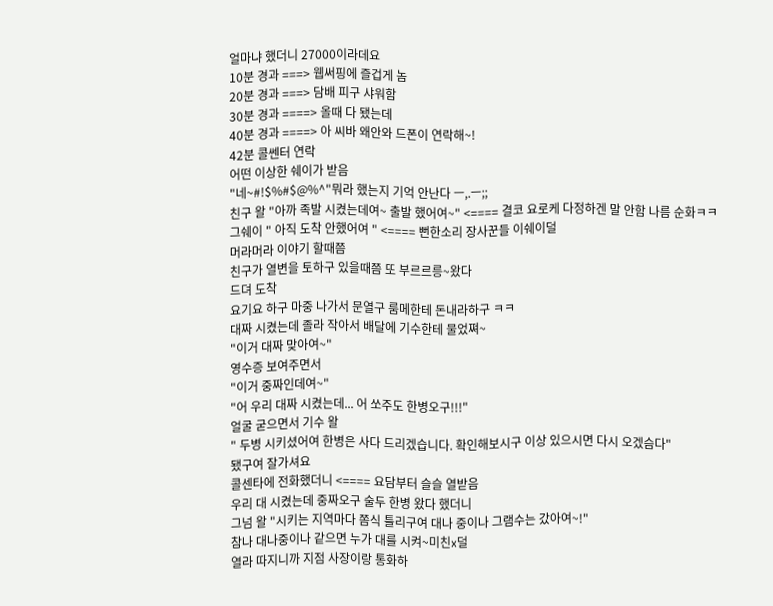얼마냐 했더니 27000이라데요
10분 경과 ===> 웹써핑에 즐겁게 놈
20분 경과 ===> 담배 피구 샤워함
30분 경과 ====> 올때 다 됐는데
40분 경과 ====> 아 씨바 왜안와 드폰이 연락해~!
42분 콜쎈터 연락
어떤 이상한 쉐이가 받음
"네~#!$%#$@%^"뭐라 했는지 기억 안난다 ㅡ,.ㅡ;;
친구 왈 "아까 족발 시켰는데여~ 출발 했어여~" <==== 결코 요로케 다정하겐 말 안함 나름 순화ㅋㅋ
그쉐이 " 아직 도착 안했어여 " <==== 뻔한소리 장사꾼들 이쉐이덜
머라머라 이야기 할때쯤
친구가 열변을 토하구 있을때쯤 또 부르르릉~왔다
드뎌 도착
요기요 하구 마중 나가서 문열구 룸메한테 돈내라하구 ㅋㅋ
대짜 시켰는데 졸라 작아서 배달에 기수한테 물었쪄~
"이거 대짜 맞아여~"
영수증 보여주면서
"이거 중짜인데여~"
"어 우리 대짜 시켰는데... 어 쏘주도 한병오구!!!"
얼굴 굳으면서 기수 왈
" 두병 시키셨어여 한병은 사다 드리겠습니다. 확인해보시구 이상 있으시면 다시 오겠슴다"
됐구여 잘가셔요
콜센타에 전화했더니 <==== 요담부터 슬슬 열받음
우리 대 시켰는데 중짜오구 술두 한병 왔다 했더니
그넘 왈 "시키는 지역마다 쫌식 틀리구여 대나 중이나 그램수는 갔아여~!"
참나 대나중이나 같으면 누가 대를 시켜~미친x덜
열라 따지니까 지점 사장이랑 통화하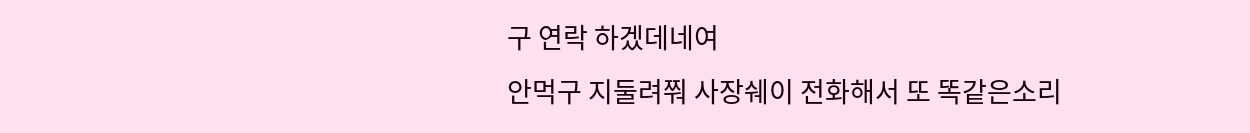구 연락 하겠데네여
안먹구 지둘려쭤 사장쉐이 전화해서 또 똑같은소리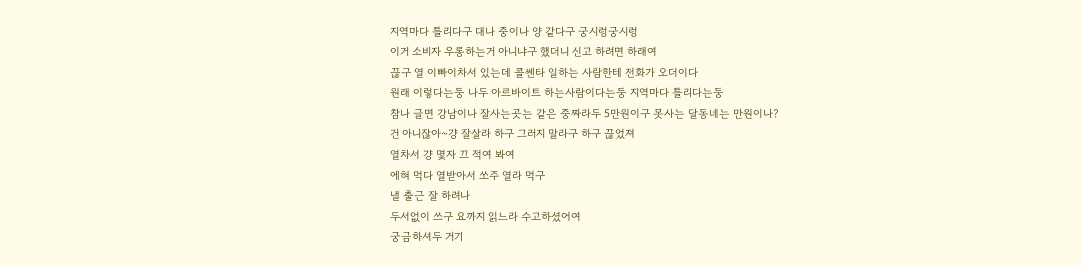지역마다 틀리다구 대나 중이나 양 같다구 궁시렁궁시렁
이거 소비자 우롱하는거 아니냐구 했더니 신고 하려면 하래여
끊구 열 이빠이차서 있는데 콜쎈타 일하는 사람한테 전화가 오더이다
원래 이렇다는둥 나두 아르바이트 하는사람이다는둥 지역마다 틀리다는둥
참나 글면 강남이나 잘사는곳는 같은 중짜라두 5만원이구 못사는 달동네는 만원이나?
건 아니잖아~걍 잘살라 하구 그러지 말라구 하구 끊었져
열차서 걍 몇자 끄 적여 봐여
에혀 먹다 열받아서 쏘주 열라 먹구
낼 출근 잘 하려나
두서없이 쓰구 요까지 읽느라 수고하셨어여
궁금하셔두 거기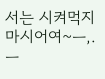서는 시켜먹지 마시어여~ㅡ,.ㅡ